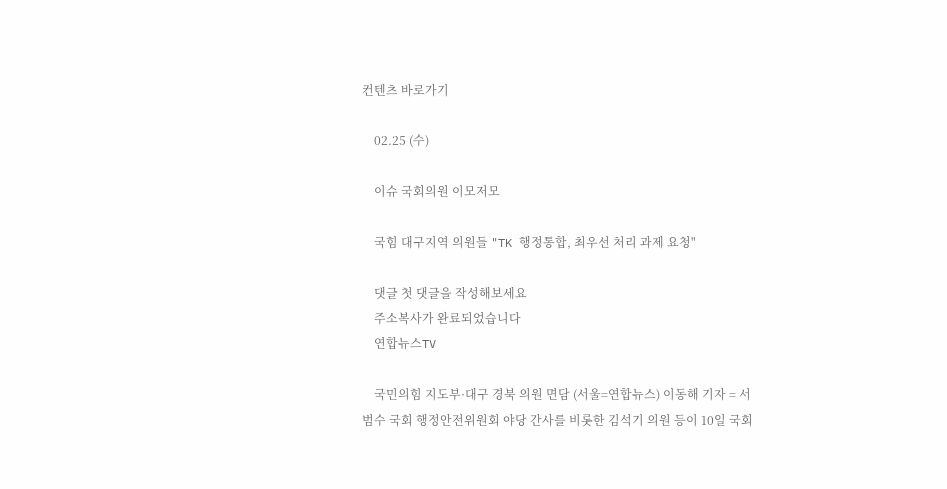컨텐츠 바로가기

    02.25 (수)

    이슈 국회의원 이모저모

    국힘 대구지역 의원들 "TK 행정통합, 최우선 처리 과제 요청"

    댓글 첫 댓글을 작성해보세요
    주소복사가 완료되었습니다
    연합뉴스TV

    국민의힘 지도부·대구 경북 의원 면담 (서울=연합뉴스) 이동해 기자 = 서범수 국회 행정안전위원회 야당 간사를 비롯한 김석기 의원 등이 10일 국회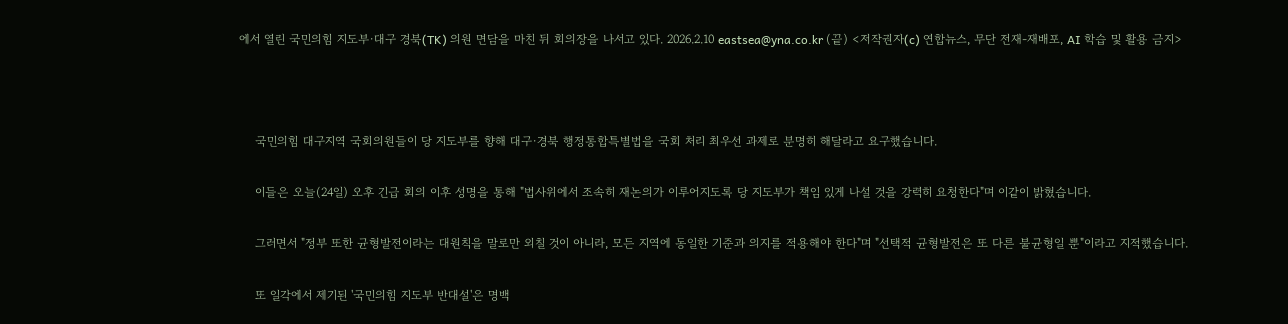에서 열린 국민의힘 지도부·대구 경북(TK) 의원 면담을 마친 뒤 회의장을 나서고 있다. 2026.2.10 eastsea@yna.co.kr (끝) <저작권자(c) 연합뉴스, 무단 전재-재배포, AI 학습 및 활용 금지>



    국민의힘 대구지역 국회의원들이 당 지도부를 향해 대구·경북 행정통합특별법을 국회 처리 최우선 과제로 분명히 해달라고 요구했습니다.

    이들은 오늘(24일) 오후 긴급 회의 이후 성명을 통해 "법사위에서 조속히 재논의가 이루어지도록 당 지도부가 책임 있게 나설 것을 강력히 요청한다"며 이같이 밝혔습니다.

    그러면서 "정부 또한 균형발전이라는 대원칙을 말로만 외칠 것이 아니라, 모든 지역에 동일한 기준과 의지를 적용해야 한다"며 "선택적 균형발전은 또 다른 불균형일 뿐"이라고 지적했습니다.

    또 일각에서 제기된 '국민의힘 지도부 반대설'은 명백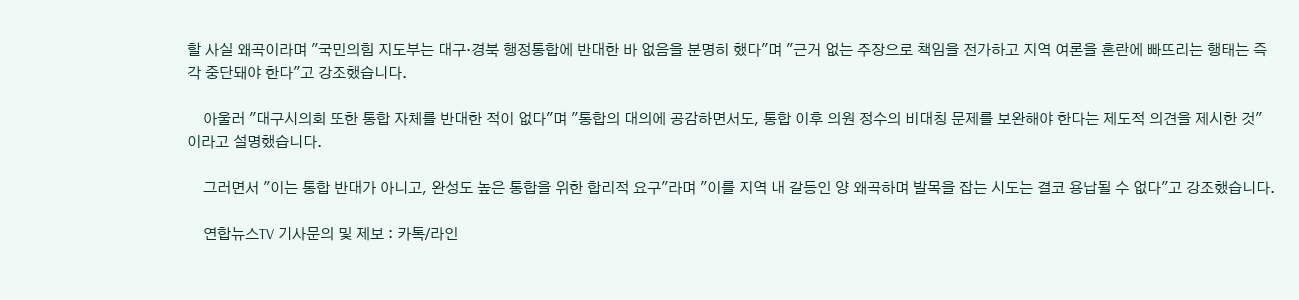할 사실 왜곡이라며 "국민의힘 지도부는 대구‧경북 행정통합에 반대한 바 없음을 분명히 했다"며 "근거 없는 주장으로 책임을 전가하고 지역 여론을 혼란에 빠뜨리는 행태는 즉각 중단돼야 한다"고 강조했습니다.

    아울러 "대구시의회 또한 통합 자체를 반대한 적이 없다"며 "통합의 대의에 공감하면서도, 통합 이후 의원 정수의 비대칭 문제를 보완해야 한다는 제도적 의견을 제시한 것"이라고 설명했습니다.

    그러면서 "이는 통합 반대가 아니고, 완성도 높은 통합을 위한 합리적 요구"라며 "이를 지역 내 갈등인 양 왜곡하며 발목을 잡는 시도는 결코 용납될 수 없다"고 강조했습니다.

    연합뉴스TV 기사문의 및 제보 : 카톡/라인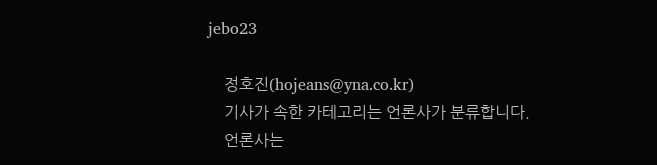jebo23

    정호진(hojeans@yna.co.kr)
    기사가 속한 카테고리는 언론사가 분류합니다.
    언론사는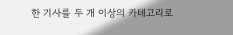한 기사를 두 개 이상의 카테고리로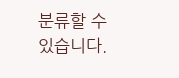분류할 수 있습니다.